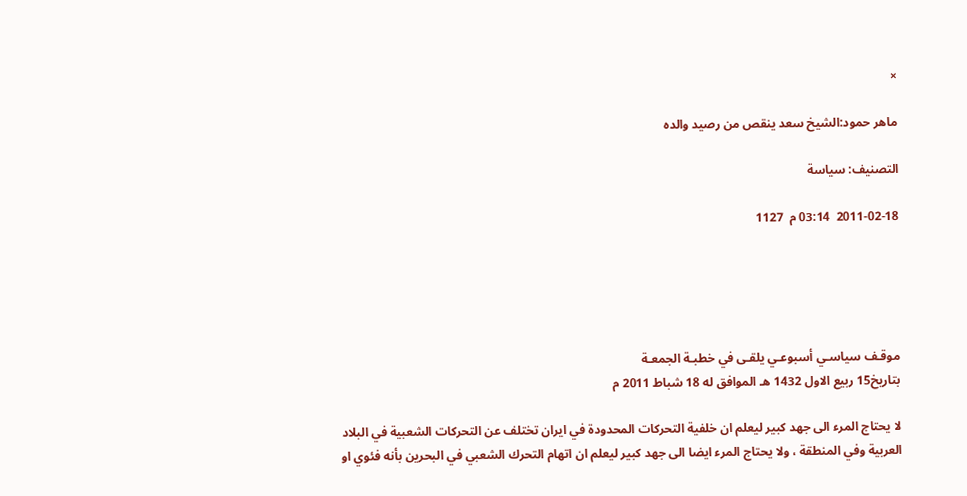×

ماهر حمود:الشيخ سعد ينقص من رصيد والده

التصنيف: سياسة

2011-02-18  03:14 م  1127





موقـف سياسـي أسبوعـي يلقـى في خطبـة الجمعـة
بتاريخ15 ربيع الاول 1432 هـ الموافق له 18 شباط 2011 م

لا يحتاج المرء الى جهد كبير ليعلم ان خلفية التحركات المحدودة في ايران تختلف عن التحركات الشعبية في البلاد العربية وفي المنطقة ، ولا يحتاج المرء ايضا الى جهد كبير ليعلم ان اتهام التحرك الشعبي في البحرين بأنه فئوي او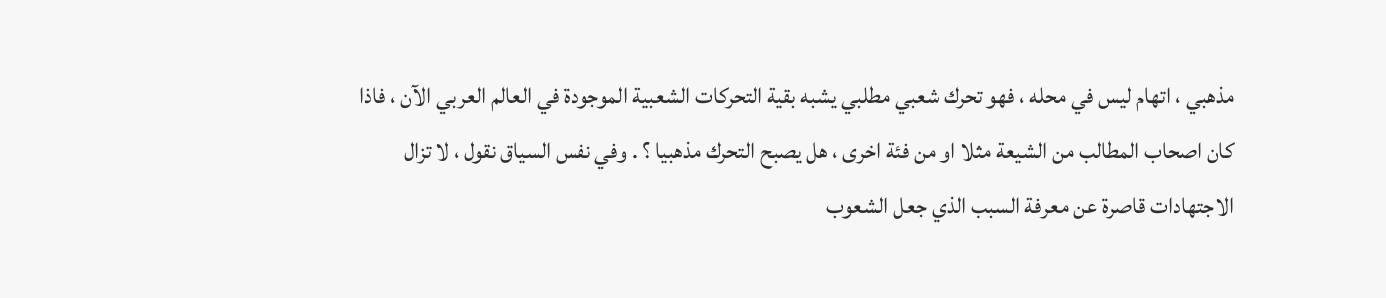مذهبي ، اتهام ليس في محله ، فهو تحرك شعبي مطلبي يشبه بقية التحركات الشعبية الموجودة في العالم العربي الآن ، فاذا كان اصحاب المطالب من الشيعة مثلا او من فئة اخرى ، هل يصبح التحرك مذهبيا ؟ . وفي نفس السياق نقول ، لا تزال الاجتهادات قاصرة عن معرفة السبب الذي جعل الشعوب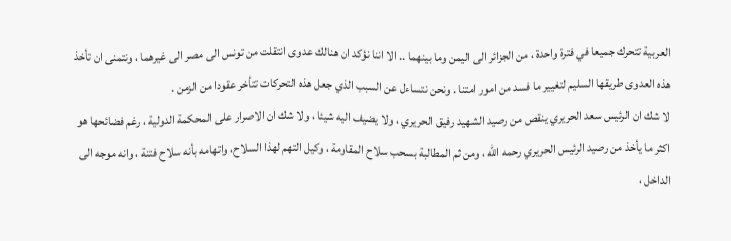العربية تتحرك جميعا في فترة واحدة ، من الجزائر الى اليمن وما بينهما .. الا اننا نؤكد ان هنالك عدوى انتقلت من تونس الى مصر الى غيرهما ، ونتمنى ان تأخذ هذه العدوى طريقها السليم لتغيير ما فسد من امور امتنا . ونحن نتساءل عن السبب الذي جعل هذه التحركات تتأخر عقودا من الزمن .
لا شك ان الرئيس سعد الحريري ينقص من رصيد الشهيد رفيق الحريري ، ولا يضيف اليه شيئا ، ولا شك ان الاصرار على المحكمة الدولية ، رغم فضائحها هو اكثر ما يأخذ من رصيد الرئيس الحريري رحمه الله ، ومن ثم المطالبة بسحب سلاح المقاومة ، وكيل التهم لهذا السلاح، واتهامه بأنه سلاح فتنة ، وانه موجه الى الداخل ،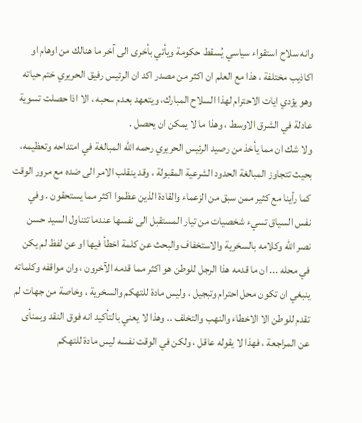وانه سلاح استقواء سياسي يُسقط حكومة ويأتي بأخرى الى آخر ما هنالك من اوهام او اكاذيب مختلفة ، هذا مع العلم ان اكثر من مصدر اكد ان الرئيس رفيق الحريري ختم حياته وهو يؤدي ايات الاحترام لهذا السلاح المبارك، ويتعهد بعدم سحبه ، الا اذا حصلت تسوية عادلة في الشرق الاوسط ، وهذا ما لا يمكن ان يحصل .
ولا شك ان مما يأخذ من رصيد الرئيس الحريري رحمه الله المبالغة في امتداحه وتعظيمه، بحيث تتجاوز المبالغة الحدود الشرعية المقبولة ، وقد ينقلب الامر الى ضده مع مرور الوقت كما رأينا مع كثير ممن سبق من الزعماء والقادة الذين عظموا اكثر مما يستحقون . وفي نفس السياق تسيء شخصيات من تيار المستقبل الى نفسها عندما تتناول السيد حسن نصر الله وكلامه بالسخرية والاستخفاف والبحث عن كلمة اخطأ فيها او عن لفظ لم يكن في محله ... ان ما قدمه هذا الرجل للوطن هو اكثر مما قدمه الآخرون ، وان مواقفه وكلماته ينبغي ان تكون محل احترام وتبجيل ، وليس مادة للتهكم والسخرية ، وخاصة من جهات لم تقدم للوطن الا الاخطاء والنهب والتخلف .. وهذا لا يعني بالتأكيد انه فوق النقد وبمنأى عن المراجعة ، فهذا لا يقوله عاقل ، ولكن في الوقت نفسه ليس مادة للتهكم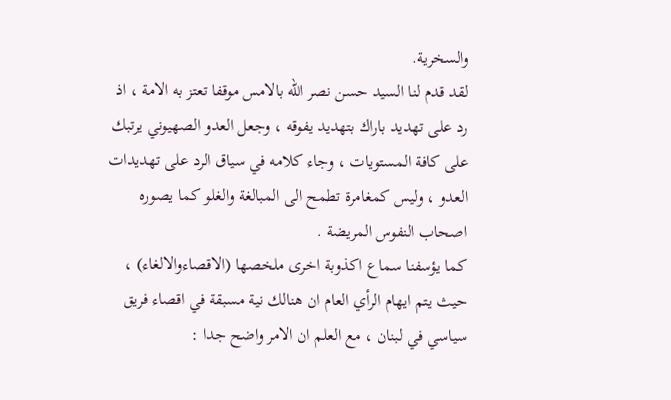والسخرية.
لقد قدم لنا السيد حسن نصر الله بالامس موقفا تعتز به الامة ، اذ رد على تهديد باراك بتهديد يفوقه ، وجعل العدو الصهيوني يرتبك على كافة المستويات ، وجاء كلامه في سياق الرد على تهديدات العدو ، وليس كمغامرة تطمح الى المبالغة والغلو كما يصوره اصحاب النفوس المريضة .
كما يؤسفنا سماع اكذوبة اخرى ملخصها (الاقصاءوالالغاء) ، حيث يتم ايهام الرأي العام ان هنالك نية مسبقة في اقصاء فريق سياسي في لبنان ، مع العلم ان الامر واضح جدا :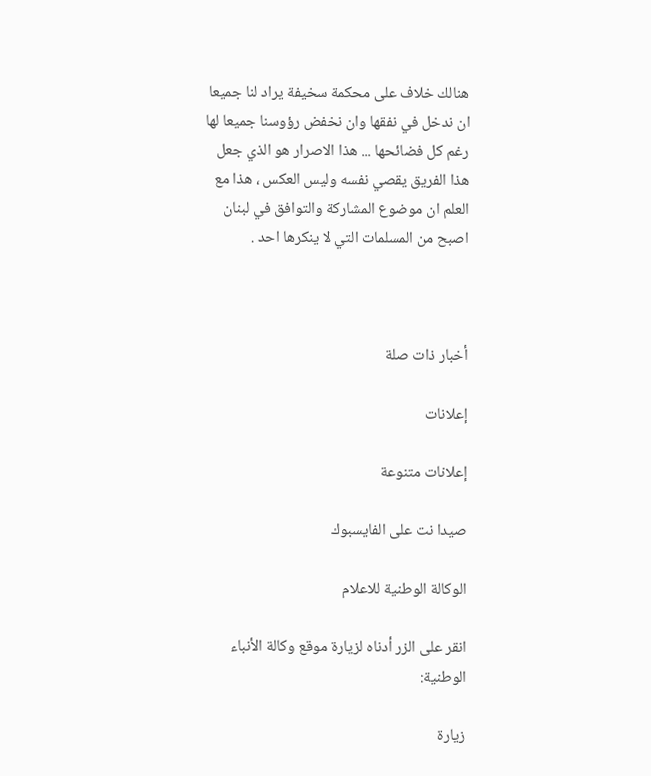هنالك خلاف على محكمة سخيفة يراد لنا جميعا ان ندخل في نفقها وان نخفض رؤوسنا جميعا لها رغم كل فضائحها ... هذا الاصرار هو الذي جعل هذا الفريق يقصي نفسه وليس العكس ، هذا مع العلم ان موضوع المشاركة والتوافق في لبنان اصبح من المسلمات التي لا ينكرها احد .



أخبار ذات صلة

إعلانات

إعلانات متنوعة

صيدا نت على الفايسبوك

الوكالة الوطنية للاعلام

انقر على الزر أدناه لزيارة موقع وكالة الأنباء الوطنية:

زيارة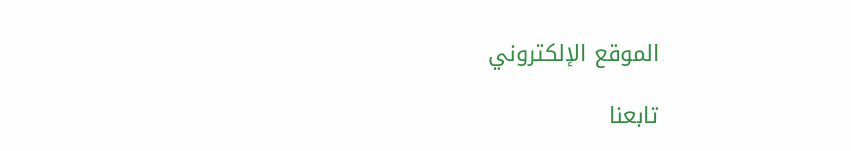الموقع الإلكتروني

تابعنا